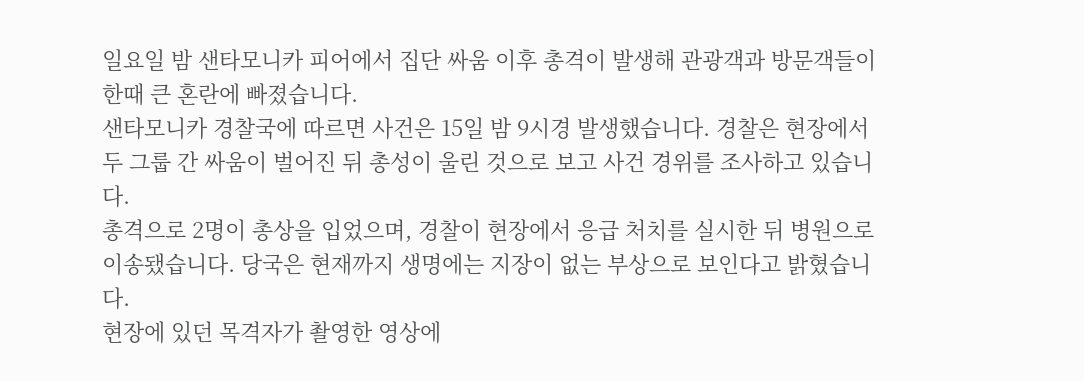일요일 밤 샌타모니카 피어에서 집단 싸움 이후 총격이 발생해 관광객과 방문객들이 한때 큰 혼란에 빠졌습니다.
샌타모니카 경찰국에 따르면 사건은 15일 밤 9시경 발생했습니다. 경찰은 현장에서 두 그룹 간 싸움이 벌어진 뒤 총성이 울린 것으로 보고 사건 경위를 조사하고 있습니다.
총격으로 2명이 총상을 입었으며, 경찰이 현장에서 응급 처치를 실시한 뒤 병원으로 이송됐습니다. 당국은 현재까지 생명에는 지장이 없는 부상으로 보인다고 밝혔습니다.
현장에 있던 목격자가 촬영한 영상에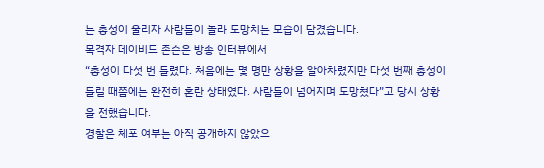는 총성이 울리자 사람들이 놀라 도망치는 모습이 담겼습니다.
목격자 데이비드 존슨은 방송 인터뷰에서
“총성이 다섯 번 들렸다. 처음에는 몇 명만 상황을 알아차렸지만 다섯 번째 총성이 들릴 때쯤에는 완전히 혼란 상태였다. 사람들이 넘어지며 도망쳤다”고 당시 상황을 전했습니다.
경찰은 체포 여부는 아직 공개하지 않았으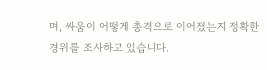며, 싸움이 어떻게 총격으로 이어졌는지 정확한 경위를 조사하고 있습니다.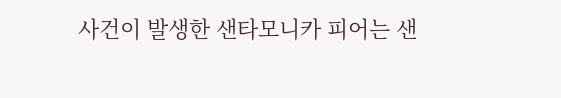사건이 발생한 샌타모니카 피어는 샌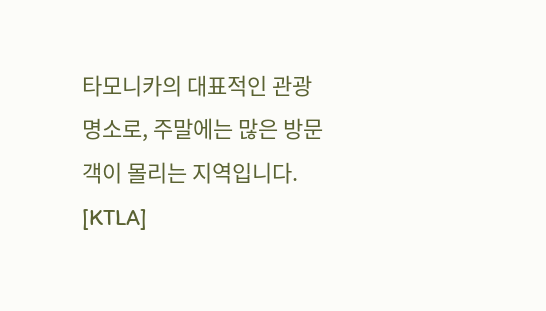타모니카의 대표적인 관광 명소로, 주말에는 많은 방문객이 몰리는 지역입니다.
[KTLA]